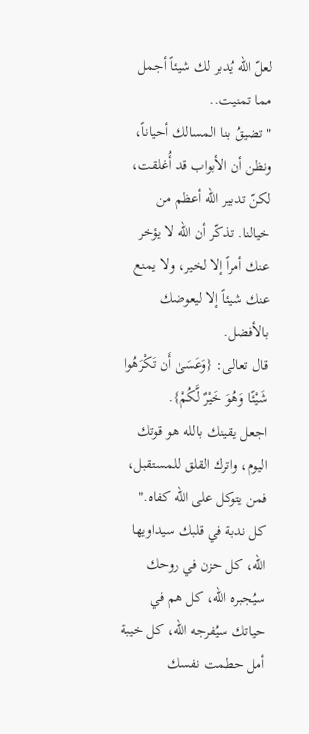لعلّ الله يُدبر لك شيئاً أجمل مما تمنيت..
"تضيقُ بنا المسالك أحياناً، ونظن أن الأبواب قد أُغلقت، لكنّ تدبير الله أعظم من خيالنا. تذكّر أن الله لا يؤخر عنك أمراً إلا لخير، ولا يمنع عنك شيئاً إلا ليعوضك بالأفضل.
قال تعالى: {وَعَسَىٰ أَن تَكْرَهُوا شَيْئًا وَهُوَ خَيْرٌ لَّكُمْ}.
اجعل يقينك بالله هو قوتك اليوم، واترك القلق للمستقبل، فمن يتوكل على الله كفاه."
كل ندبة في قلبك سيداويها الله، كل حزن في روحك سيُجبره الله، كل هم في حياتك سيُفرجه الله، كل خيبة أمل حطمت نفسك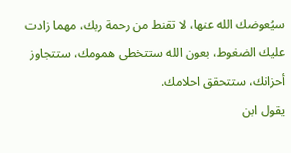سيُعوضك الله عنها، لا تقنط من رحمة ربك، مهما زادت عليك الضغوط، بعون الله ستتخطى همومك، ستتجاوز أحزانك، ستتحقق احلامك.
يقول ابن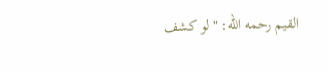القيم رحمه الله: "لو كشف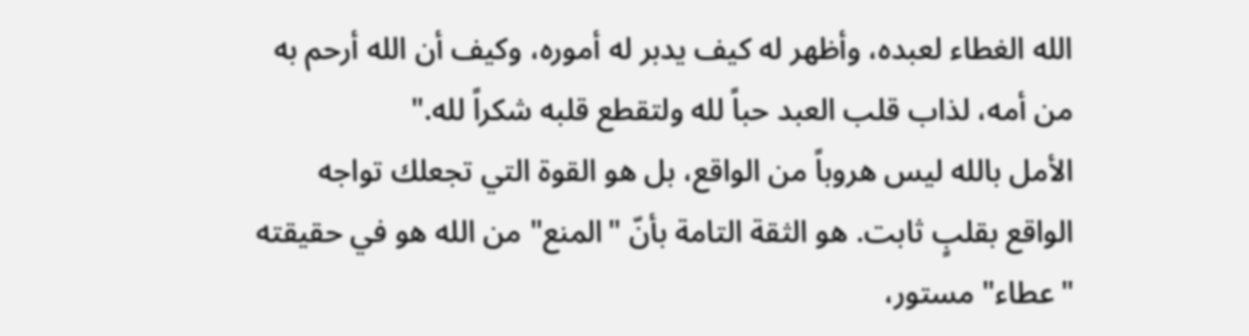الله الغطاء لعبده، وأظهر له كيف يدبر له أموره، وكيف أن الله أرحم به من أمه، لذاب قلب العبد حباً لله ولتقطع قلبه شكراً لله."
الأمل بالله ليس هروباً من الواقع، بل هو القوة التي تجعلك تواجه الواقع بقلبٍ ثابت. هو الثقة التامة بأنّ "المنع" من الله هو في حقيقته "عطاء" مستور،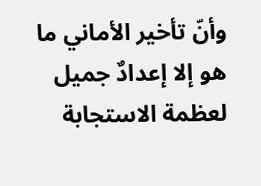وأنّ تأخير الأماني ما هو إلا إعدادٌ جميل لعظمة الاستجابة